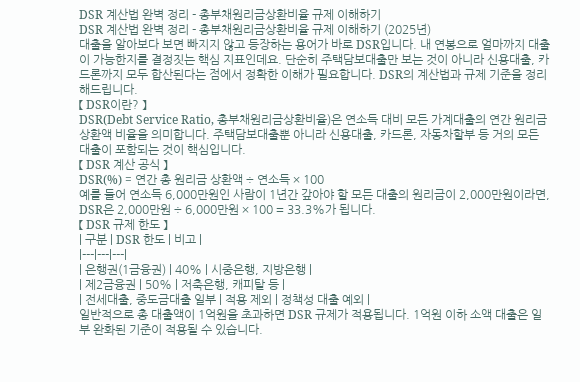DSR 계산법 완벽 정리 - 총부채원리금상환비율 규제 이해하기
DSR 계산법 완벽 정리 - 총부채원리금상환비율 규제 이해하기 (2025년)
대출을 알아보다 보면 빠지지 않고 등장하는 용어가 바로 DSR입니다. 내 연봉으로 얼마까지 대출이 가능한지를 결정짓는 핵심 지표인데요. 단순히 주택담보대출만 보는 것이 아니라 신용대출, 카드론까지 모두 합산된다는 점에서 정확한 이해가 필요합니다. DSR의 계산법과 규제 기준을 정리해드립니다.
【 DSR이란? 】
DSR(Debt Service Ratio, 총부채원리금상환비율)은 연소득 대비 모든 가계대출의 연간 원리금 상환액 비율을 의미합니다. 주택담보대출뿐 아니라 신용대출, 카드론, 자동차할부 등 거의 모든 대출이 포함되는 것이 핵심입니다.
【 DSR 계산 공식 】
DSR(%) = 연간 총 원리금 상환액 ÷ 연소득 × 100
예를 들어 연소득 6,000만원인 사람이 1년간 갚아야 할 모든 대출의 원리금이 2,000만원이라면, DSR은 2,000만원 ÷ 6,000만원 × 100 = 33.3%가 됩니다.
【 DSR 규제 한도 】
| 구분 | DSR 한도 | 비고 |
|---|---|---|
| 은행권(1금융권) | 40% | 시중은행, 지방은행 |
| 제2금융권 | 50% | 저축은행, 캐피탈 등 |
| 전세대출, 중도금대출 일부 | 적용 제외 | 정책성 대출 예외 |
일반적으로 총 대출액이 1억원을 초과하면 DSR 규제가 적용됩니다. 1억원 이하 소액 대출은 일부 완화된 기준이 적용될 수 있습니다.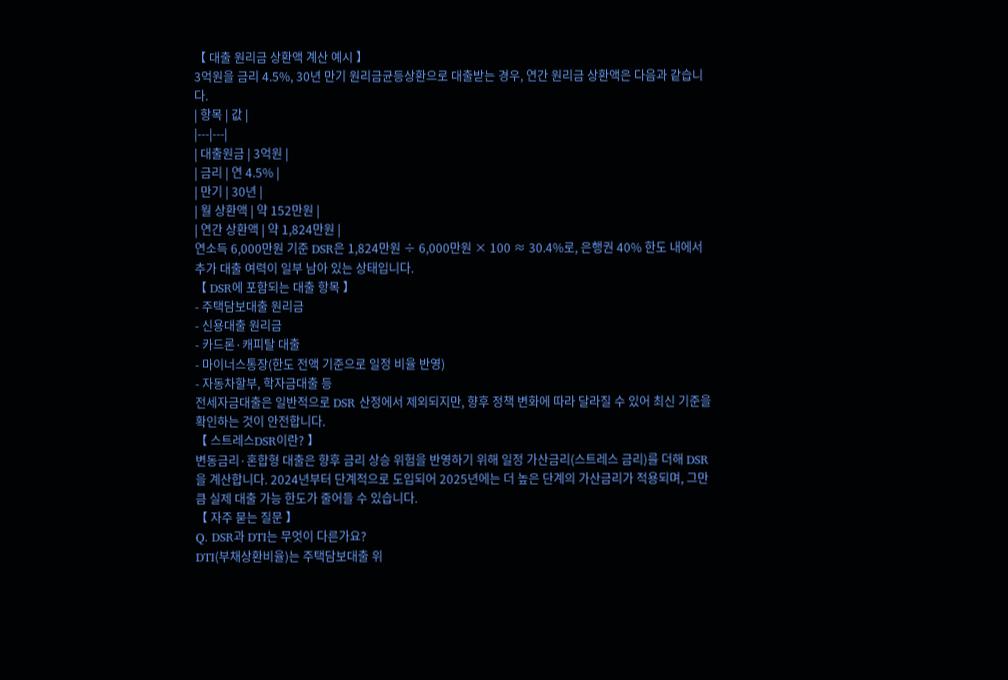【 대출 원리금 상환액 계산 예시 】
3억원을 금리 4.5%, 30년 만기 원리금균등상환으로 대출받는 경우, 연간 원리금 상환액은 다음과 같습니다.
| 항목 | 값 |
|---|---|
| 대출원금 | 3억원 |
| 금리 | 연 4.5% |
| 만기 | 30년 |
| 월 상환액 | 약 152만원 |
| 연간 상환액 | 약 1,824만원 |
연소득 6,000만원 기준 DSR은 1,824만원 ÷ 6,000만원 × 100 ≈ 30.4%로, 은행권 40% 한도 내에서 추가 대출 여력이 일부 남아 있는 상태입니다.
【 DSR에 포함되는 대출 항목 】
- 주택담보대출 원리금
- 신용대출 원리금
- 카드론·캐피탈 대출
- 마이너스통장(한도 전액 기준으로 일정 비율 반영)
- 자동차할부, 학자금대출 등
전세자금대출은 일반적으로 DSR 산정에서 제외되지만, 향후 정책 변화에 따라 달라질 수 있어 최신 기준을 확인하는 것이 안전합니다.
【 스트레스DSR이란? 】
변동금리·혼합형 대출은 향후 금리 상승 위험을 반영하기 위해 일정 가산금리(스트레스 금리)를 더해 DSR을 계산합니다. 2024년부터 단계적으로 도입되어 2025년에는 더 높은 단계의 가산금리가 적용되며, 그만큼 실제 대출 가능 한도가 줄어들 수 있습니다.
【 자주 묻는 질문 】
Q. DSR과 DTI는 무엇이 다른가요?
DTI(부채상환비율)는 주택담보대출 위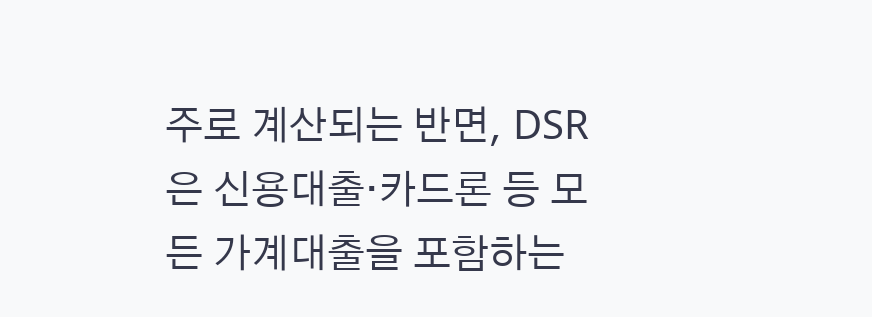주로 계산되는 반면, DSR은 신용대출·카드론 등 모든 가계대출을 포함하는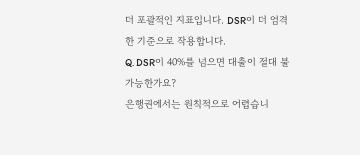더 포괄적인 지표입니다. DSR이 더 엄격한 기준으로 작용합니다.
Q. DSR이 40%를 넘으면 대출이 절대 불가능한가요?
은행권에서는 원칙적으로 어렵습니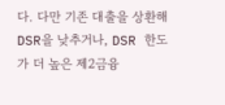다. 다만 기존 대출을 상환해 DSR을 낮추거나, DSR 한도가 더 높은 제2금융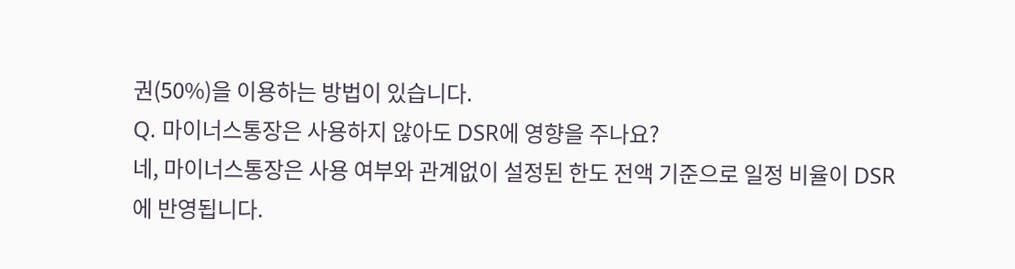권(50%)을 이용하는 방법이 있습니다.
Q. 마이너스통장은 사용하지 않아도 DSR에 영향을 주나요?
네, 마이너스통장은 사용 여부와 관계없이 설정된 한도 전액 기준으로 일정 비율이 DSR에 반영됩니다.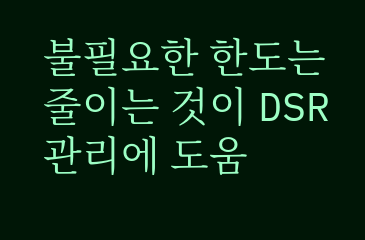불필요한 한도는 줄이는 것이 DSR 관리에 도움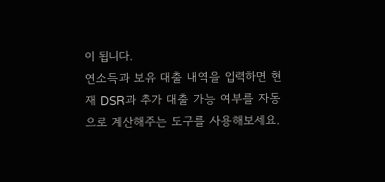이 됩니다.
연소득과 보유 대출 내역을 입력하면 현재 DSR과 추가 대출 가능 여부를 자동으로 계산해주는 도구를 사용해보세요.